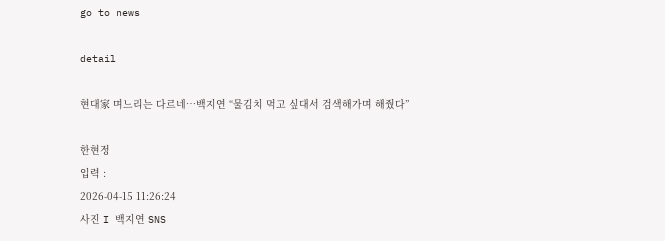go to news

detail

현대家 며느리는 다르네…백지연 “물김치 먹고 싶대서 검색해가며 해줬다”

한현정
입력 :
2026-04-15 11:26:24
사진 I 백지연 SNS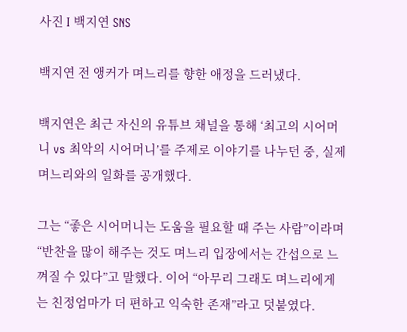사진 I 백지연 SNS

백지연 전 앵커가 며느리를 향한 애정을 드러냈다.

백지연은 최근 자신의 유튜브 채널을 통해 ‘최고의 시어머니 vs 최악의 시어머니’를 주제로 이야기를 나누던 중, 실제 며느리와의 일화를 공개했다.

그는 “좋은 시어머니는 도움을 필요할 때 주는 사람”이라며 “반찬을 많이 해주는 것도 며느리 입장에서는 간섭으로 느껴질 수 있다”고 말했다. 이어 “아무리 그래도 며느리에게는 친정엄마가 더 편하고 익숙한 존재”라고 덧붙였다.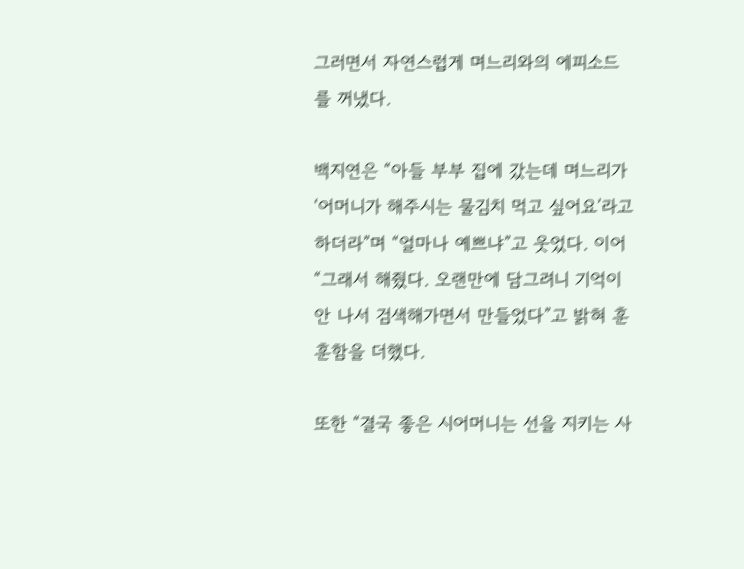그러면서 자연스럽게 며느리와의 에피소드를 꺼냈다.

백지연은 “아들 부부 집에 갔는데 며느리가 ‘어머니가 해주시는 물김치 먹고 싶어요’라고 하더라”며 “얼마나 예쁘냐”고 웃었다. 이어 “그래서 해줬다. 오랜만에 담그려니 기억이 안 나서 검색해가면서 만들었다”고 밝혀 훈훈함을 더했다.

또한 “결국 좋은 시어머니는 선을 지키는 사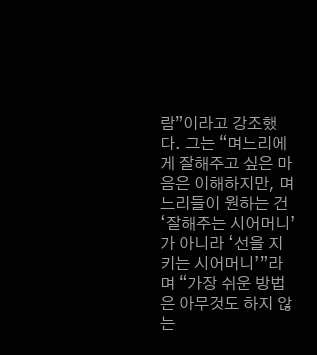람”이라고 강조했다. 그는 “며느리에게 잘해주고 싶은 마음은 이해하지만, 며느리들이 원하는 건 ‘잘해주는 시어머니’가 아니라 ‘선을 지키는 시어머니’”라며 “가장 쉬운 방법은 아무것도 하지 않는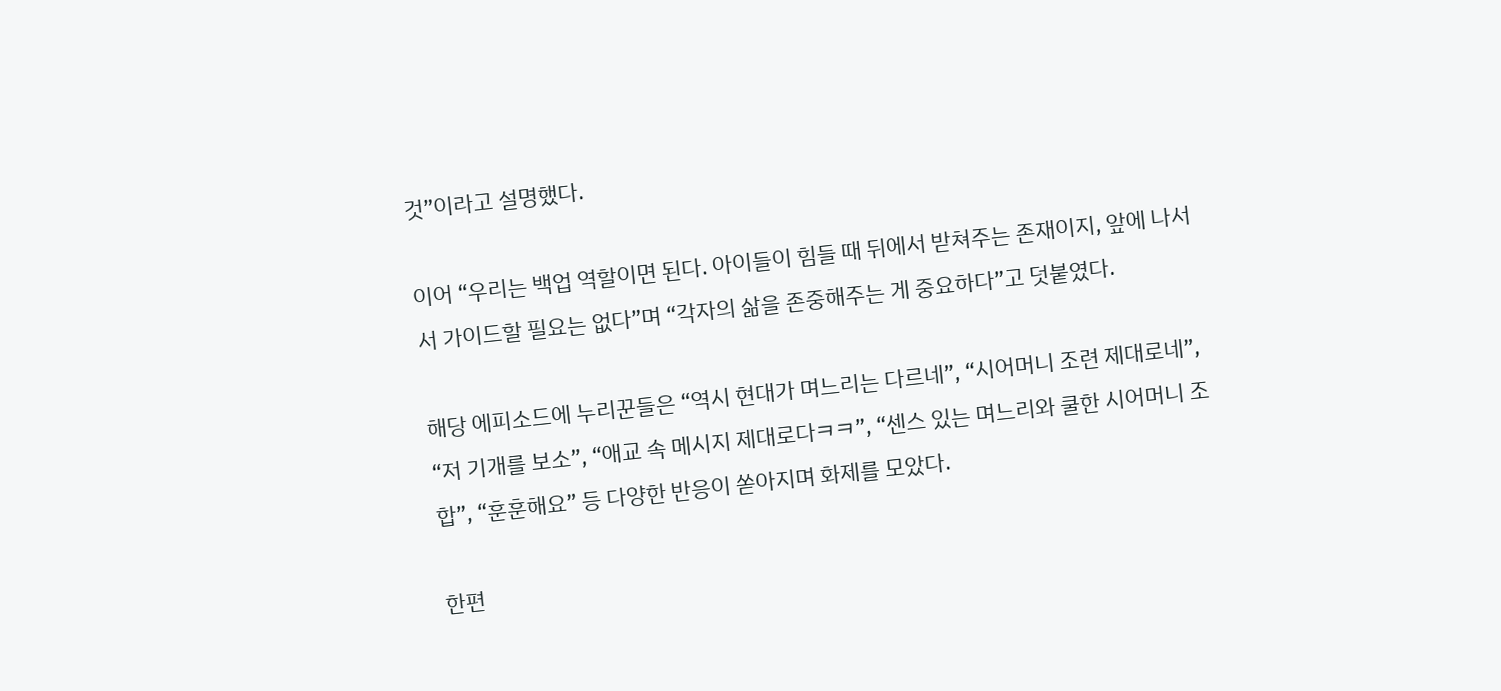것”이라고 설명했다.

이어 “우리는 백업 역할이면 된다. 아이들이 힘들 때 뒤에서 받쳐주는 존재이지, 앞에 나서서 가이드할 필요는 없다”며 “각자의 삶을 존중해주는 게 중요하다”고 덧붙였다.

해당 에피소드에 누리꾼들은 “역시 현대가 며느리는 다르네”, “시어머니 조련 제대로네”, “저 기개를 보소”, “애교 속 메시지 제대로다ㅋㅋ”, “센스 있는 며느리와 쿨한 시어머니 조합”, “훈훈해요” 등 다양한 반응이 쏟아지며 화제를 모았다.

한편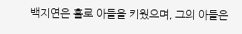백지연은 홀로 아들을 키웠으며, 그의 아들은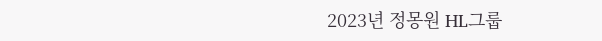2023년 정몽원 HL그룹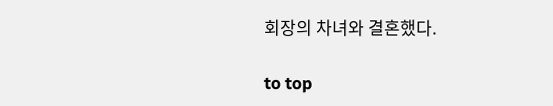회장의 차녀와 결혼했다.

to top